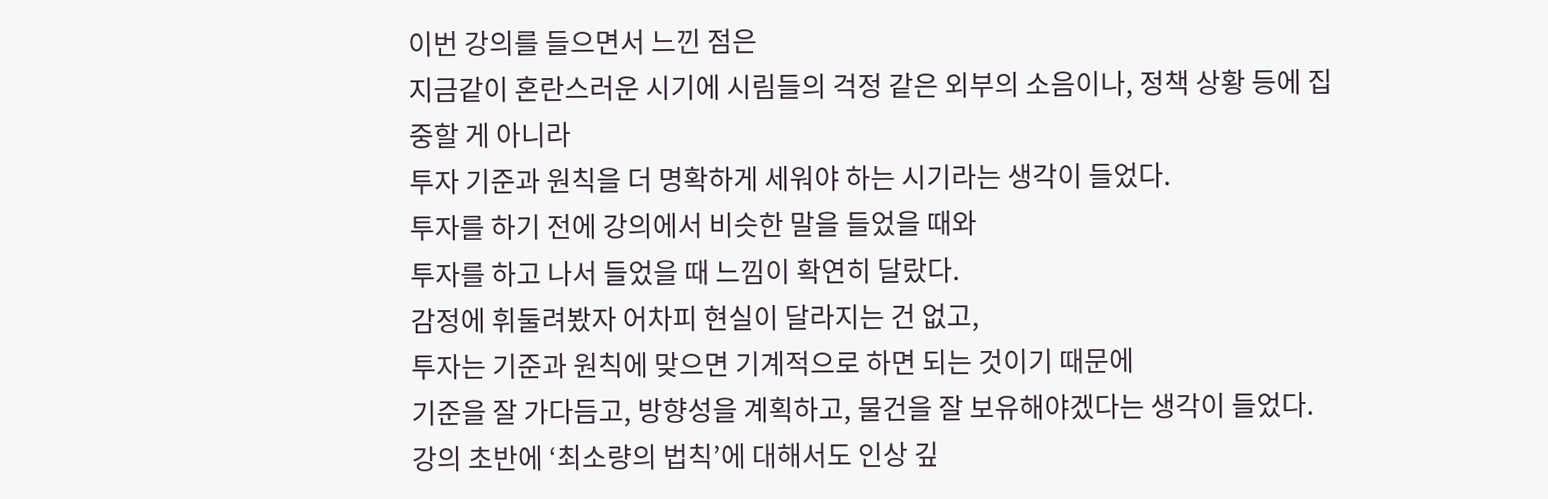이번 강의를 들으면서 느낀 점은
지금같이 혼란스러운 시기에 시림들의 걱정 같은 외부의 소음이나, 정책 상황 등에 집중할 게 아니라
투자 기준과 원칙을 더 명확하게 세워야 하는 시기라는 생각이 들었다.
투자를 하기 전에 강의에서 비슷한 말을 들었을 때와
투자를 하고 나서 들었을 때 느낌이 확연히 달랐다.
감정에 휘둘려봤자 어차피 현실이 달라지는 건 없고,
투자는 기준과 원칙에 맞으면 기계적으로 하면 되는 것이기 때문에
기준을 잘 가다듬고, 방향성을 계획하고, 물건을 잘 보유해야겠다는 생각이 들었다.
강의 초반에 ‘최소량의 법칙’에 대해서도 인상 깊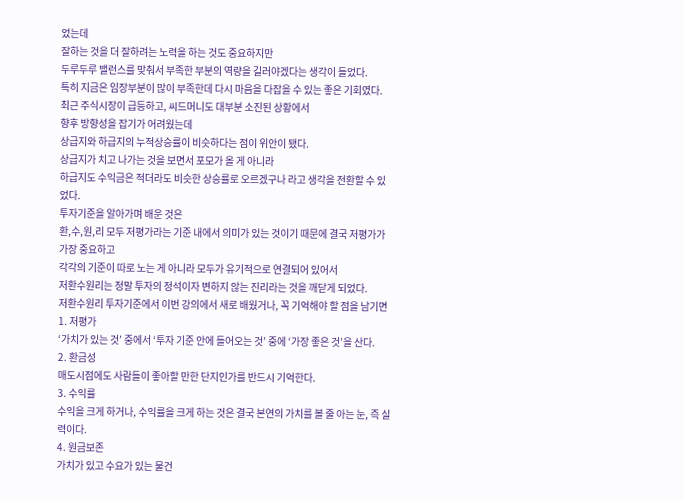었는데
잘하는 것을 더 잘하려는 노력을 하는 것도 중요하지만
두루두루 밸런스를 맞춰서 부족한 부분의 역량을 길러야겠다는 생각이 들었다.
특히 지금은 임장부분이 많이 부족한데 다시 마음을 다잡을 수 있는 좋은 기회였다.
최근 주식시장이 급등하고, 씨드머니도 대부분 소진된 상황에서
향후 방향성을 잡기가 어려웠는데
상급지와 하급지의 누적상승률이 비슷하다는 점이 위안이 됐다.
상급지가 치고 나가는 것을 보면서 포모가 올 게 아니라
하급지도 수익금은 적더라도 비슷한 상승률로 오르겠구나 라고 생각을 전환할 수 있었다.
투자기준을 알아가며 배운 것은
환,수,원,리 모두 저평가라는 기준 내에서 의미가 있는 것이기 때문에 결국 저평가가 가장 중요하고
각각의 기준이 따로 노는 게 아니라 모두가 유기적으로 연결되어 있어서
저환수원리는 정말 투자의 정석이자 변하지 않는 진리라는 것을 깨닫게 되었다.
저환수원리 투자기준에서 이번 강의에서 새로 배웠거나, 꼭 기억해야 할 점을 남기면
1. 저평가
‘가치가 있는 것’ 중에서 ‘투자 기준 안에 들어오는 것’ 중에 ‘가장 좋은 것’을 산다.
2. 환금성
매도시점에도 사람들이 좋아할 만한 단지인가를 반드시 기억한다.
3. 수익률
수익을 크게 하거나, 수익률을 크게 하는 것은 결국 본연의 가치를 볼 줄 아는 눈, 즉 실력이다.
4. 원금보존
가치가 있고 수요가 있는 물건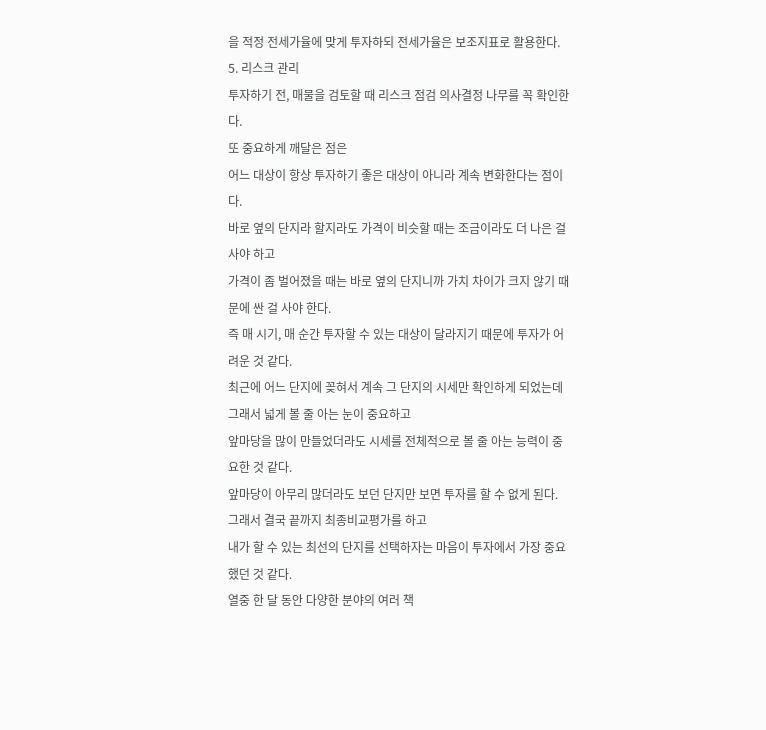을 적정 전세가율에 맞게 투자하되 전세가율은 보조지표로 활용한다.
5. 리스크 관리
투자하기 전, 매물을 검토할 때 리스크 점검 의사결정 나무를 꼭 확인한다.
또 중요하게 깨달은 점은
어느 대상이 항상 투자하기 좋은 대상이 아니라 계속 변화한다는 점이다.
바로 옆의 단지라 할지라도 가격이 비슷할 때는 조금이라도 더 나은 걸 사야 하고
가격이 좀 벌어졌을 때는 바로 옆의 단지니까 가치 차이가 크지 않기 때문에 싼 걸 사야 한다.
즉 매 시기, 매 순간 투자할 수 있는 대상이 달라지기 때문에 투자가 어려운 것 같다.
최근에 어느 단지에 꽂혀서 계속 그 단지의 시세만 확인하게 되었는데
그래서 넓게 볼 줄 아는 눈이 중요하고
앞마당을 많이 만들었더라도 시세를 전체적으로 볼 줄 아는 능력이 중요한 것 같다.
앞마당이 아무리 많더라도 보던 단지만 보면 투자를 할 수 없게 된다.
그래서 결국 끝까지 최종비교평가를 하고
내가 할 수 있는 최선의 단지를 선택하자는 마음이 투자에서 가장 중요했던 것 같다.
열중 한 달 동안 다양한 분야의 여러 책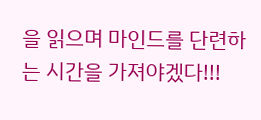을 읽으며 마인드를 단련하는 시간을 가져야겠다!!!